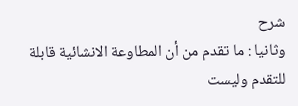شرح
وثانيا : ما تقدم من أن المطاوعة الانشائية قابلة للتقدم وليست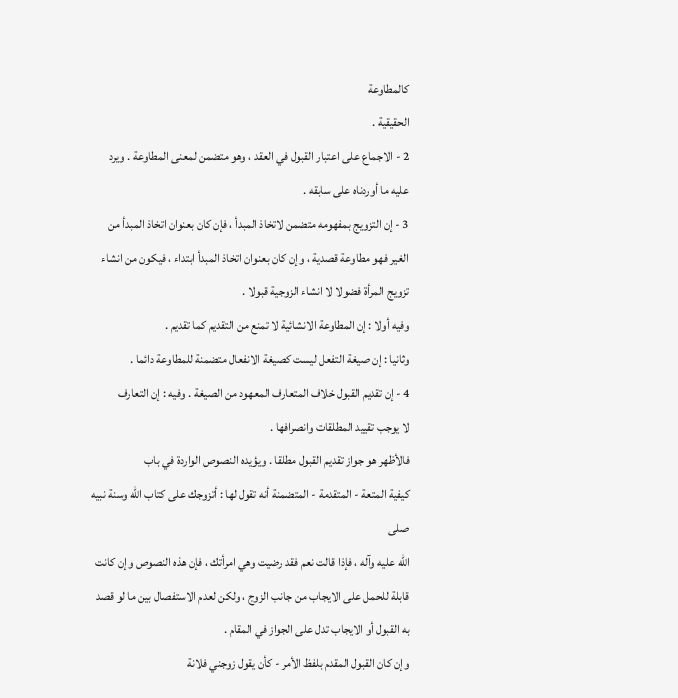كالمطاوعة
الحقيقية .
2 - الاجماع على اعتبار القبول في العقد ، وهو متضمن لمعنى المطاوعة . ويرد
عليه ما أوردناه على سابقه .
3 - إن التزويج بمفهومه متضمن لاتخاذ المبدأ ، فإن كان بعنوان اتخاذ المبدأ من
الغير فهو مطاوعة قصدية ، وإن كان بعنوان اتخاذ المبدأ ابتداء ، فيكون من انشاء
تزويج المرأة فضولا لا انشاء الزوجية قبولا .
وفيه أولا : إن المطاوعة الانشائية لا تمنع من التقديم كما تقديم .
وثانيا : إن صيغة التفعل ليست كصيغة الانفعال متضمنة للمطاوعة دائما .
4 - إن تقديم القبول خلاف المتعارف المعهود من الصيغة . وفيه : إن التعارف
لا يوجب تقييد المطلقات وانصرافها .
فالأظهر هو جواز تقديم القبول مطلقا . ويؤيده النصوص الواردة في باب
كيفية المتعة - المتقدمة - المتضمنة أنه تقول لها : أتزوجك على كتاب الله وسنة نبيه صلى
الله عليه وآله ، فإذا قالت نعم فقد رضيت وهي امرأتك ، فإن هذه النصوص وإن كانت
قابلة للحمل على الايجاب من جانب الزوج ، ولكن لعدم الاستفصال بين ما لو قصد
به القبول أو الايجاب تدل على الجواز في المقام .
وإن كان القبول المقدم بلفظ الأمر - كأن يقول زوجني فلانة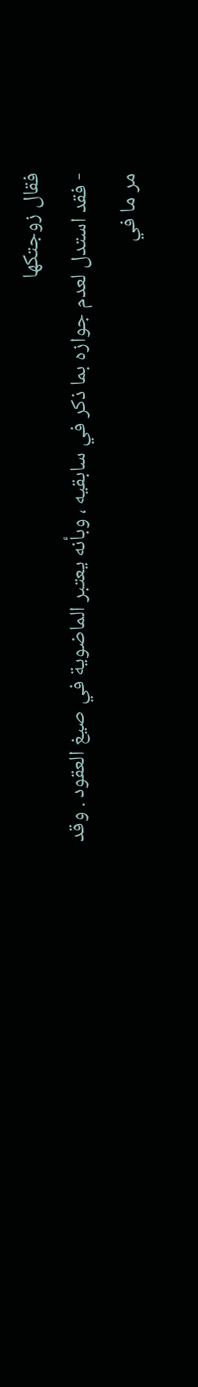فقال زوجتكها
- فقد استدل لعدم جوازه بما ذكر في سابقيه ، وبأنه يعتبر الماضوية في صيغ العقود . وقد
مر ما في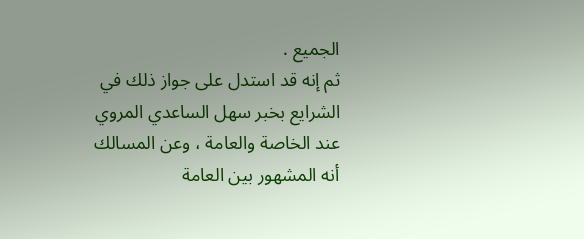الجميع .
ثم إنه قد استدل على جواز ذلك في الشرايع بخبر سهل الساعدي المروي
عند الخاصة والعامة ، وعن المسالك أنه المشهور بين العامة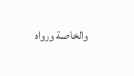والخاصة ورواه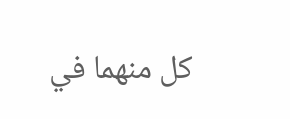كل منهما في